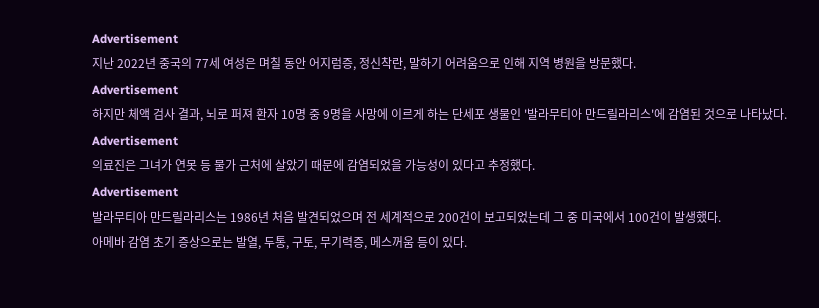Advertisement
지난 2022년 중국의 77세 여성은 며칠 동안 어지럼증, 정신착란, 말하기 어려움으로 인해 지역 병원을 방문했다.
Advertisement
하지만 체액 검사 결과, 뇌로 퍼져 환자 10명 중 9명을 사망에 이르게 하는 단세포 생물인 '발라무티아 만드릴라리스'에 감염된 것으로 나타났다.
Advertisement
의료진은 그녀가 연못 등 물가 근처에 살았기 때문에 감염되었을 가능성이 있다고 추정했다.
Advertisement
발라무티아 만드릴라리스는 1986년 처음 발견되었으며 전 세계적으로 200건이 보고되었는데 그 중 미국에서 100건이 발생했다.
아메바 감염 초기 증상으로는 발열, 두통, 구토, 무기력증, 메스꺼움 등이 있다.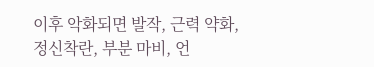이후 악화되면 발작, 근력 약화, 정신착란, 부분 마비, 언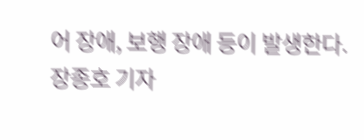어 장애, 보행 장애 등이 발생한다.
장종호 기자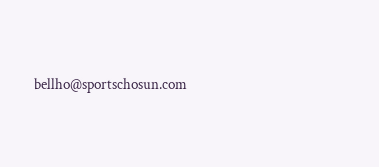bellho@sportschosun.com